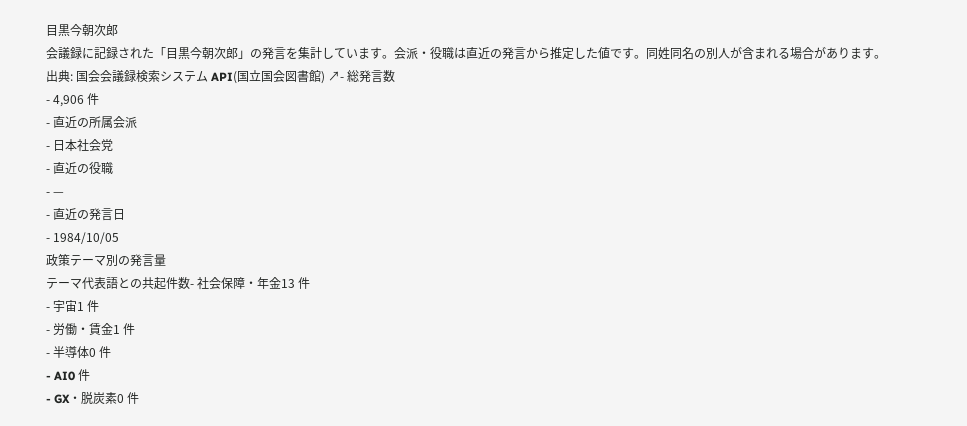目黒今朝次郎
会議録に記録された「目黒今朝次郎」の発言を集計しています。会派・役職は直近の発言から推定した値です。同姓同名の別人が含まれる場合があります。
出典: 国会会議録検索システム API(国立国会図書館) ↗- 総発言数
- 4,906 件
- 直近の所属会派
- 日本社会党
- 直近の役職
- —
- 直近の発言日
- 1984/10/05
政策テーマ別の発言量
テーマ代表語との共起件数- 社会保障・年金13 件
- 宇宙1 件
- 労働・賃金1 件
- 半導体0 件
- AI0 件
- GX・脱炭素0 件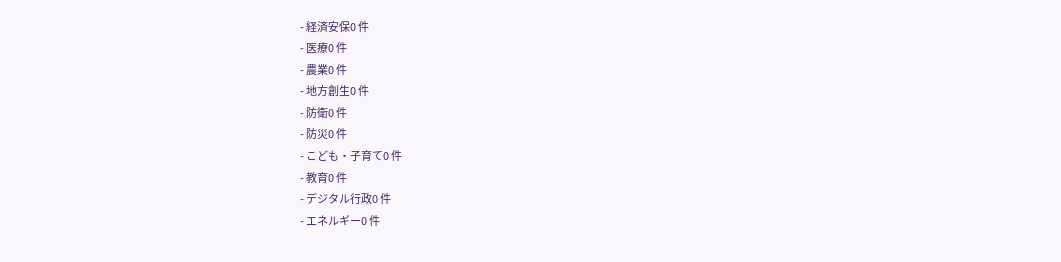- 経済安保0 件
- 医療0 件
- 農業0 件
- 地方創生0 件
- 防衛0 件
- 防災0 件
- こども・子育て0 件
- 教育0 件
- デジタル行政0 件
- エネルギー0 件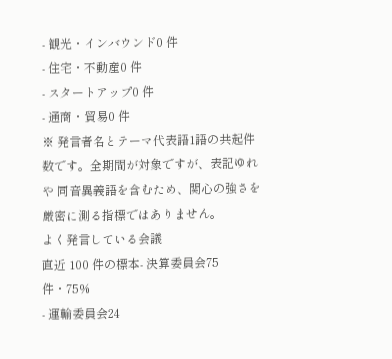- 観光・インバウンド0 件
- 住宅・不動産0 件
- スタートアップ0 件
- 通商・貿易0 件
※ 発言者名とテーマ代表語1語の共起件数です。全期間が対象ですが、表記ゆれや 同音異義語を含むため、関心の強さを厳密に測る指標ではありません。
よく発言している会議
直近 100 件の標本- 決算委員会75 件・75%
- 運輸委員会24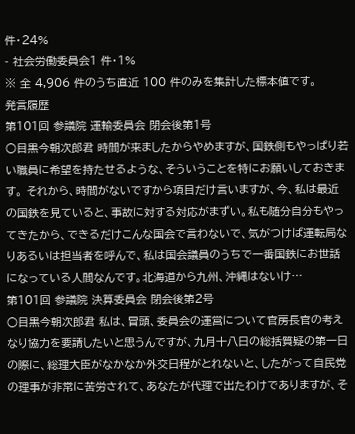件・24%
- 社会労働委員会1 件・1%
※ 全 4,906 件のうち直近 100 件のみを集計した標本値です。
発言履歴
第101回 参議院 運輸委員会 閉会後第1号
○目黒今朝次郎君 時間が来ましたからやめますが、国鉄側もやっぱり若い職員に希望を持たせるような、そういうことを特にお願いしておきます。 それから、時間がないですから項目だけ言いますが、今、私は最近の国鉄を見ていると、事故に対する対応がまずい。私も随分自分もやってきたから、できるだけこんな国会で言わないで、気がつけば運転局なりあるいは担当者を呼んで、私は国会議員のうちで一番国鉄にお世話になっている人間なんです。北海道から九州、沖縄はないけ…
第101回 参議院 決算委員会 閉会後第2号
○目黒今朝次郎君 私は、冒頭、委員会の運営について官房長官の考えなり協力を要請したいと思うんですが、九月十八日の総括質疑の第一日の際に、総理大臣がなかなか外交日程がとれないと、したがって自民党の理事が非常に苦労されて、あなたが代理で出たわけでありますが、そ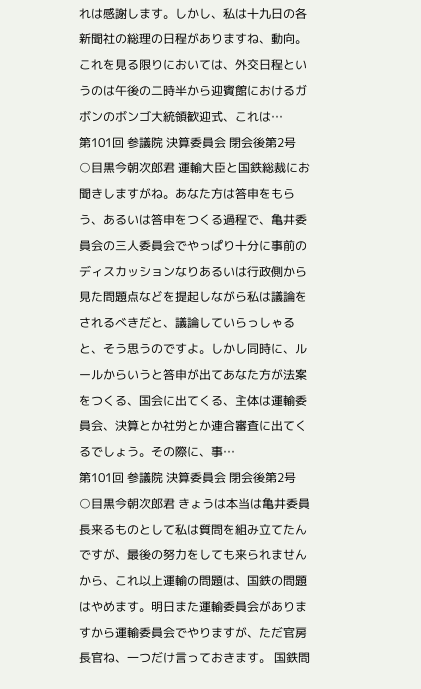れは感謝します。しかし、私は十九日の各新聞社の総理の日程がありますね、動向。これを見る限りにおいては、外交日程というのは午後の二時半から迎賓館におけるガボンのボンゴ大統領歓迎式、これは…
第101回 参議院 決算委員会 閉会後第2号
○目黒今朝次郎君 運輸大臣と国鉄総裁にお聞きしますがね。あなた方は答申をもらう、あるいは答申をつくる過程で、亀井委員会の三人委員会でやっぱり十分に事前のディスカッションなりあるいは行政側から見た問題点などを提起しながら私は議論をされるべきだと、議論していらっしゃると、そう思うのですよ。しかし同時に、ルールからいうと答申が出てあなた方が法案をつくる、国会に出てくる、主体は運輸委員会、決算とか社労とか連合審査に出てくるでしょう。その際に、事…
第101回 参議院 決算委員会 閉会後第2号
○目黒今朝次郎君 きょうは本当は亀井委員長来るものとして私は質問を組み立てたんですが、最後の努力をしても来られませんから、これ以上運輸の問題は、国鉄の問題はやめます。明日また運輸委員会がありますから運輸委員会でやりますが、ただ官房長官ね、一つだけ言っておきます。 国鉄問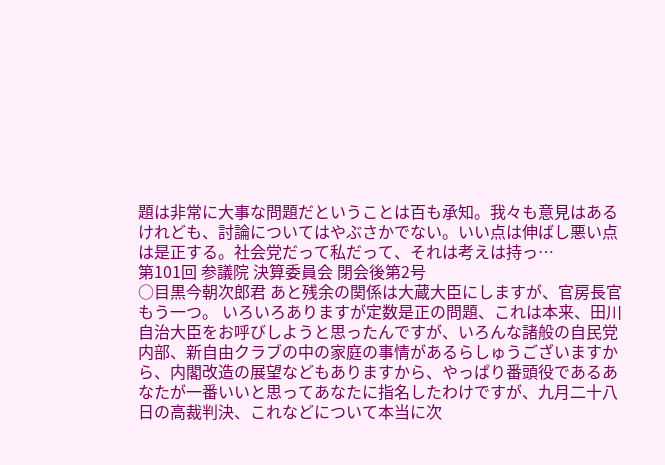題は非常に大事な問題だということは百も承知。我々も意見はあるけれども、討論についてはやぶさかでない。いい点は伸ばし悪い点は是正する。社会党だって私だって、それは考えは持っ…
第101回 参議院 決算委員会 閉会後第2号
○目黒今朝次郎君 あと残余の関係は大蔵大臣にしますが、官房長官もう一つ。 いろいろありますが定数是正の問題、これは本来、田川自治大臣をお呼びしようと思ったんですが、いろんな諸般の自民党内部、新自由クラブの中の家庭の事情があるらしゅうございますから、内閣改造の展望などもありますから、やっぱり番頭役であるあなたが一番いいと思ってあなたに指名したわけですが、九月二十八日の高裁判決、これなどについて本当に次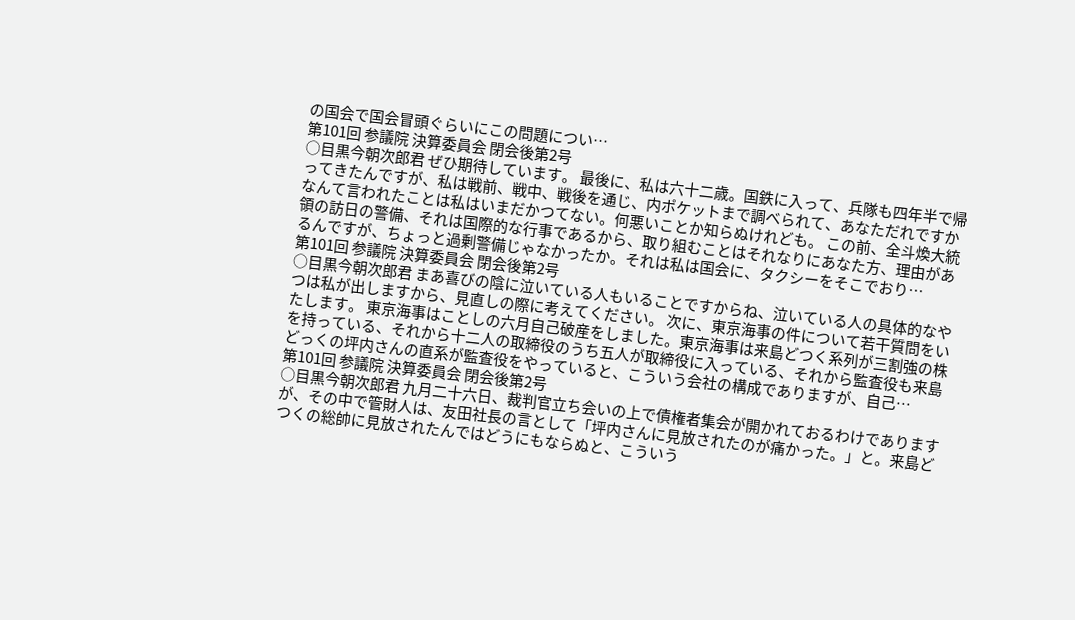の国会で国会冒頭ぐらいにこの問題につい…
第101回 参議院 決算委員会 閉会後第2号
○目黒今朝次郎君 ぜひ期待しています。 最後に、私は六十二歳。国鉄に入って、兵隊も四年半で帰ってきたんですが、私は戦前、戦中、戦後を通じ、内ポケットまで調べられて、あなただれですかなんて言われたことは私はいまだかつてない。何悪いことか知らぬけれども。 この前、全斗煥大統領の訪日の警備、それは国際的な行事であるから、取り組むことはそれなりにあなた方、理由があるんですが、ちょっと過剰警備じゃなかったか。それは私は国会に、タクシーをそこでおり…
第101回 参議院 決算委員会 閉会後第2号
○目黒今朝次郎君 まあ喜びの陰に泣いている人もいることですからね、泣いている人の具体的なやつは私が出しますから、見直しの際に考えてください。 次に、東京海事の件について若干質問をいたします。 東京海事はことしの六月自己破産をしました。東京海事は来島どつく系列が三割強の株を持っている、それから十二人の取締役のうち五人が取締役に入っている、それから監査役も来島どっくの坪内さんの直系が監査役をやっていると、こういう会社の構成でありますが、自己…
第101回 参議院 決算委員会 閉会後第2号
○目黒今朝次郎君 九月二十六日、裁判官立ち会いの上で債権者集会が開かれておるわけでありますが、その中で管財人は、友田社長の言として「坪内さんに見放されたのが痛かった。」と。来島どつくの総帥に見放されたんではどうにもならぬと、こういう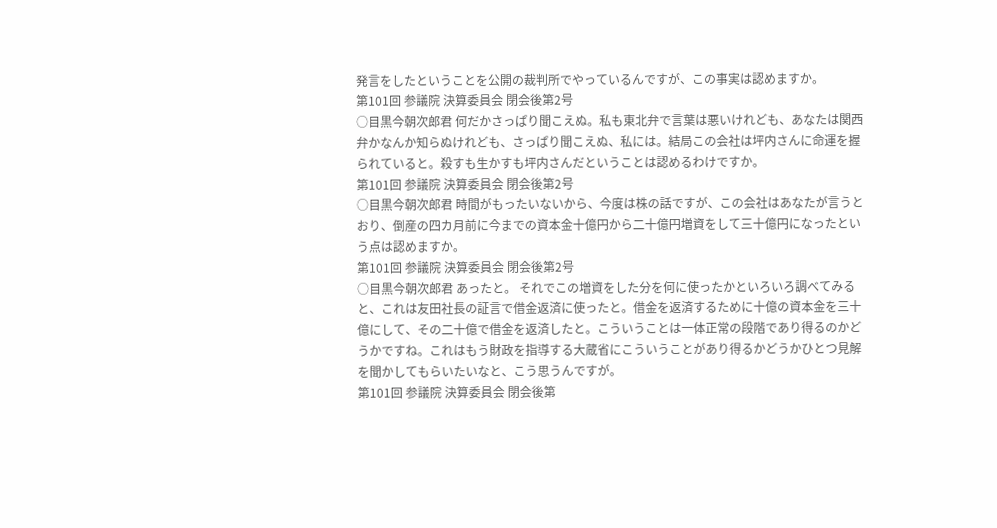発言をしたということを公開の裁判所でやっているんですが、この事実は認めますか。
第101回 参議院 決算委員会 閉会後第2号
○目黒今朝次郎君 何だかさっぱり聞こえぬ。私も東北弁で言葉は悪いけれども、あなたは関西弁かなんか知らぬけれども、さっぱり聞こえぬ、私には。結局この会社は坪内さんに命運を握られていると。殺すも生かすも坪内さんだということは認めるわけですか。
第101回 参議院 決算委員会 閉会後第2号
○目黒今朝次郎君 時間がもったいないから、今度は株の話ですが、この会社はあなたが言うとおり、倒産の四カ月前に今までの資本金十億円から二十億円増資をして三十億円になったという点は認めますか。
第101回 参議院 決算委員会 閉会後第2号
○目黒今朝次郎君 あったと。 それでこの増資をした分を何に使ったかといろいろ調べてみると、これは友田社長の証言で借金返済に使ったと。借金を返済するために十億の資本金を三十億にして、その二十億で借金を返済したと。こういうことは一体正常の段階であり得るのかどうかですね。これはもう財政を指導する大蔵省にこういうことがあり得るかどうかひとつ見解を聞かしてもらいたいなと、こう思うんですが。
第101回 参議院 決算委員会 閉会後第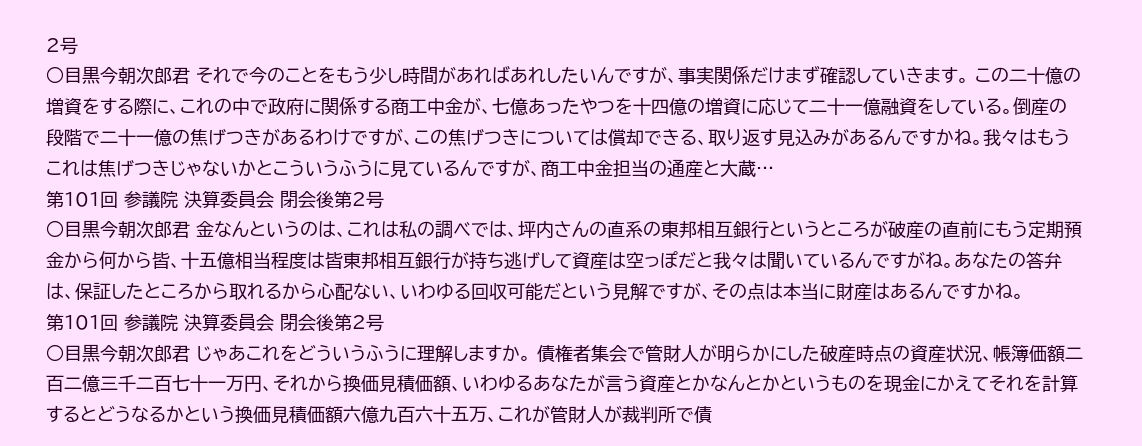2号
○目黒今朝次郎君 それで今のことをもう少し時間があればあれしたいんですが、事実関係だけまず確認していきます。 この二十億の増資をする際に、これの中で政府に関係する商工中金が、七億あったやつを十四億の増資に応じて二十一億融資をしている。倒産の段階で二十一億の焦げつきがあるわけですが、この焦げつきについては償却できる、取り返す見込みがあるんですかね。我々はもうこれは焦げつきじゃないかとこういうふうに見ているんですが、商工中金担当の通産と大蔵…
第101回 参議院 決算委員会 閉会後第2号
○目黒今朝次郎君 金なんというのは、これは私の調べでは、坪内さんの直系の東邦相互銀行というところが破産の直前にもう定期預金から何から皆、十五億相当程度は皆東邦相互銀行が持ち逃げして資産は空っぽだと我々は聞いているんですがね。あなたの答弁は、保証したところから取れるから心配ない、いわゆる回収可能だという見解ですが、その点は本当に財産はあるんですかね。
第101回 参議院 決算委員会 閉会後第2号
○目黒今朝次郎君 じゃあこれをどういうふうに理解しますか。 債権者集会で管財人が明らかにした破産時点の資産状況、帳簿価額二百二億三千二百七十一万円、それから換価見積価額、いわゆるあなたが言う資産とかなんとかというものを現金にかえてそれを計算するとどうなるかという換価見積価額六億九百六十五万、これが管財人が裁判所で債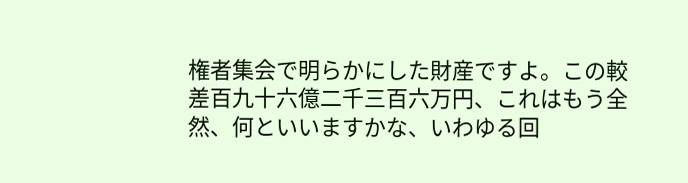権者集会で明らかにした財産ですよ。この較差百九十六億二千三百六万円、これはもう全然、何といいますかな、いわゆる回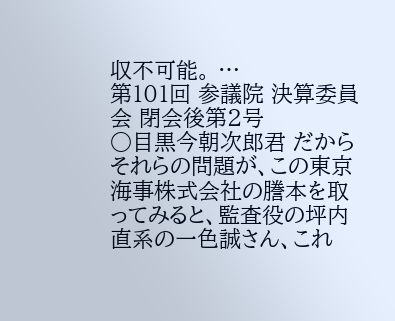収不可能。 …
第101回 参議院 決算委員会 閉会後第2号
○目黒今朝次郎君 だからそれらの問題が、この東京海事株式会社の謄本を取ってみると、監査役の坪内直系の一色誠さん、これ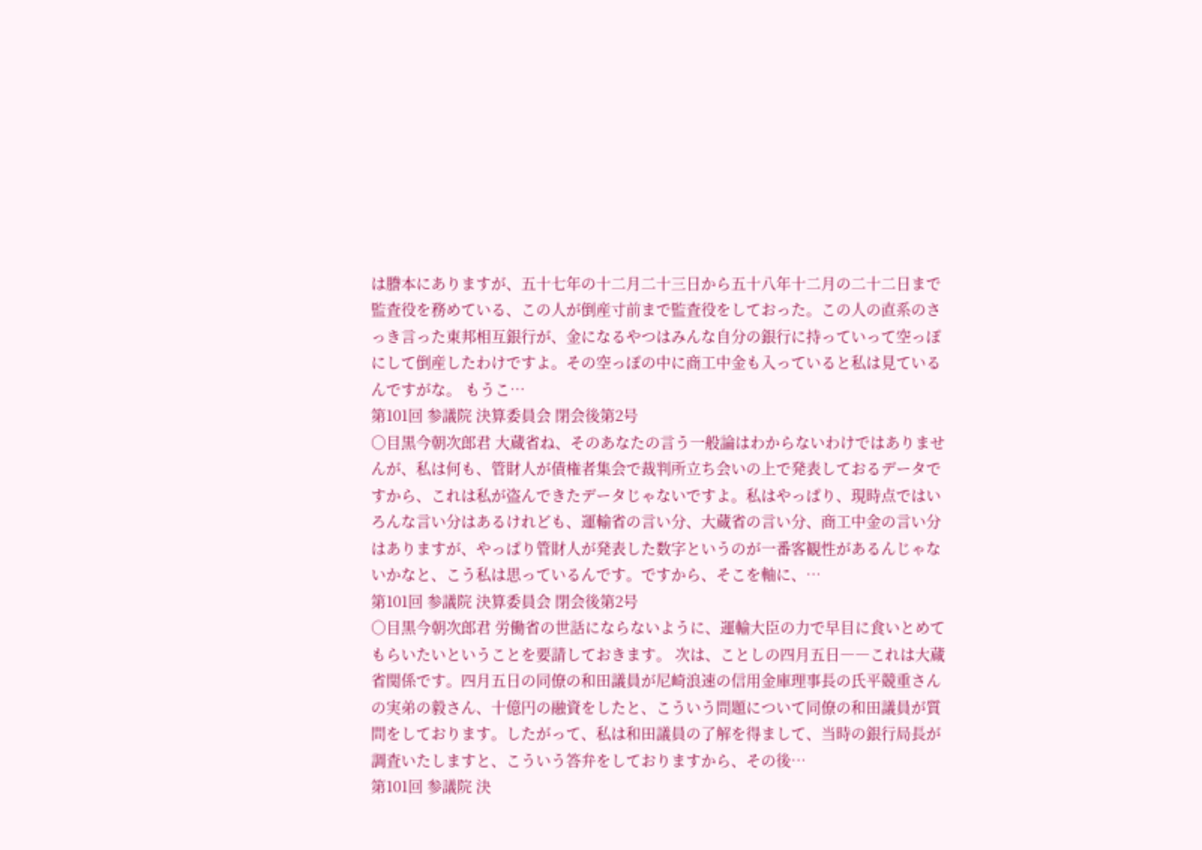は謄本にありますが、五十七年の十二月二十三日から五十八年十二月の二十二日まで監査役を務めている、この人が倒産寸前まで監査役をしておった。この人の直系のさっき言った東邦相互銀行が、金になるやつはみんな自分の銀行に持っていって空っぽにして倒産したわけですよ。その空っぽの中に商工中金も入っていると私は見ているんですがな。 もうこ…
第101回 参議院 決算委員会 閉会後第2号
○目黒今朝次郎君 大蔵省ね、そのあなたの言う一般論はわからないわけではありませんが、私は何も、管財人が債権者集会で裁判所立ち会いの上で発表しておるデータですから、これは私が盗んできたデータじゃないですよ。私はやっぱり、現時点ではいろんな言い分はあるけれども、運輸省の言い分、大蔵省の言い分、商工中金の言い分はありますが、やっぱり管財人が発表した数字というのが一番客観性があるんじゃないかなと、こう私は思っているんです。ですから、そこを軸に、…
第101回 参議院 決算委員会 閉会後第2号
○目黒今朝次郎君 労働省の世話にならないように、運輸大臣の力で早目に食いとめてもらいたいということを要請しておきます。 次は、ことしの四月五日――これは大蔵省関係です。四月五日の同僚の和田議員が尼崎浪速の信用金庫理事長の氏平競重さんの実弟の毅さん、十億円の融資をしたと、こういう問題について同僚の和田議員が質問をしております。したがって、私は和田議員の了解を得まして、当時の銀行局長が調査いたしますと、こういう答弁をしておりますから、その後…
第101回 参議院 決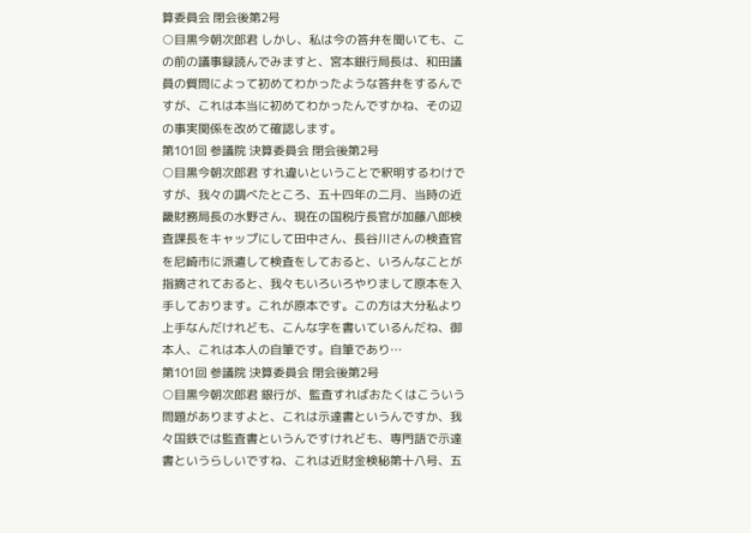算委員会 閉会後第2号
○目黒今朝次郎君 しかし、私は今の答弁を聞いても、この前の議事録読んでみますと、宮本銀行局長は、和田議員の質問によって初めてわかったような答弁をするんですが、これは本当に初めてわかったんですかね、その辺の事実関係を改めて確認します。
第101回 参議院 決算委員会 閉会後第2号
○目黒今朝次郎君 すれ違いということで釈明するわけですが、我々の調べたところ、五十四年の二月、当時の近畿財務局長の水野さん、現在の国税庁長官が加藤八郎検査課長をキャップにして田中さん、長谷川さんの検査官を尼崎市に派遣して検査をしておると、いろんなことが指摘されておると、我々もいろいろやりまして原本を入手しております。これが原本です。この方は大分私より上手なんだけれども、こんな字を書いているんだね、御本人、これは本人の自筆です。自筆であり…
第101回 参議院 決算委員会 閉会後第2号
○目黒今朝次郎君 銀行が、監査すればおたくはこういう問題がありますよと、これは示達書というんですか、我々国鉄では監査書というんですけれども、専門語で示達書というらしいですね、これは近財金検秘第十八号、五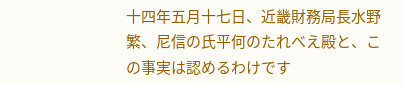十四年五月十七日、近畿財務局長水野繁、尼信の氏平何のたれべえ殿と、この事実は認めるわけです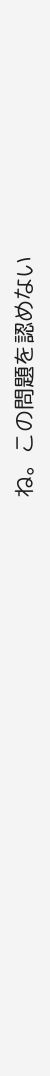ね。この問題を認めない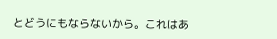とどうにもならないから。これはあ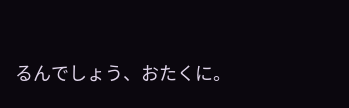るんでしょう、おたくに。